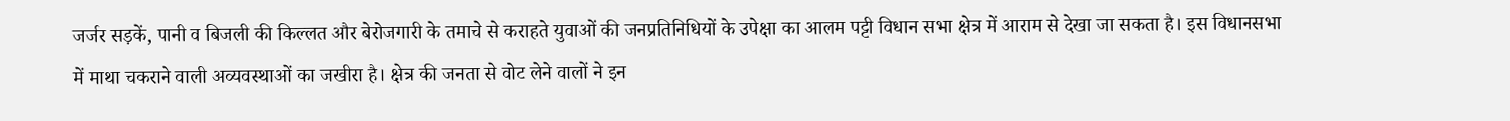जर्जर सड़कें, पानी व बिजली की किल्लत और बेरोजगारी के तमाचे से कराहते युवाओं की जनप्रतिनिधियों के उपेक्षा का आलम पट्टी विधान सभा क्षेत्र में आराम से देखा जा सकता है। इस विधानसभा में माथा चकराने वाली अव्यवस्थाओं का जखीरा है। क्षेत्र की जनता से वोट लेने वालों ने इन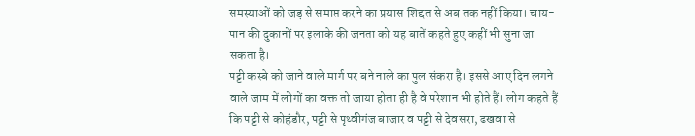समस्याओं को जड़ से समाप्त करने का प्रयास शिद्दत से अब तक नहीं किया। चाय-पान की दुकानों पर इलाके की जनता को यह बातें कहते हुए कहीं भी सुना जा सकता है।
पट्टी कस्बे को जाने वाले मार्ग पर बने नाले का पुल संकरा है। इससे आए दिन लगने वाले जाम में लोगों का वक्त तो जाया होता ही है वे परेशान भी होते हैं। लोग कहते हैं कि पट्टी से कोहंडौर, पट्टी से पृथ्वीगंज बाजार व पट्टी से देवसरा, ढखवा से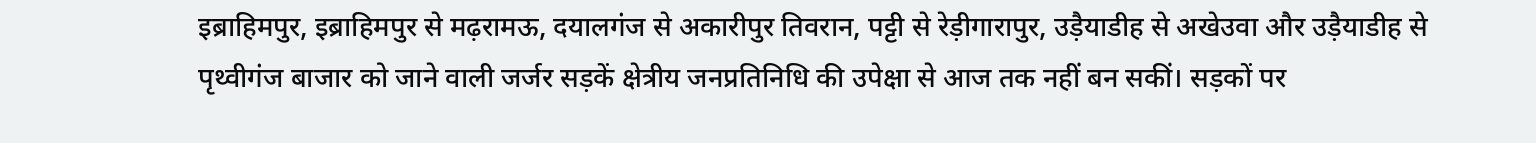इब्राहिमपुर, इब्राहिमपुर से मढ़रामऊ, दयालगंज से अकारीपुर तिवरान, पट्टी से रेड़ीगारापुर, उड़ैयाडीह से अखेउवा और उड़ैयाडीह से पृथ्वीगंज बाजार को जाने वाली जर्जर सड़कें क्षेत्रीय जनप्रतिनिधि की उपेक्षा से आज तक नहीं बन सकीं। सड़कों पर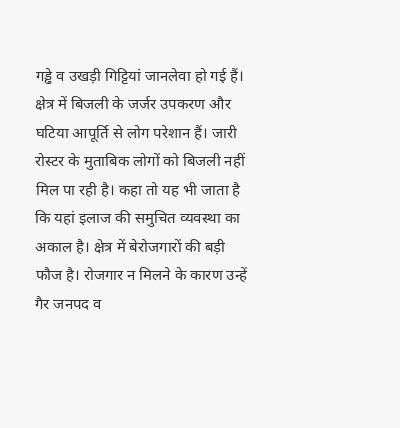गड्ढे व उखड़ी गिट्टियां जानलेवा हो गई हैं।
क्षेत्र में बिजली के जर्जर उपकरण और घटिया आपूर्ति से लोग परेशान हैं। जारी रोस्टर के मुताबिक लोगों को बिजली नहीं मिल पा रही है। कहा तो यह भी जाता है कि यहां इलाज की समुचित व्यवस्था का अकाल है। क्षेत्र में बेरोजगारों की बड़ी फौज है। रोजगार न मिलने के कारण उन्हें गैर जनपद व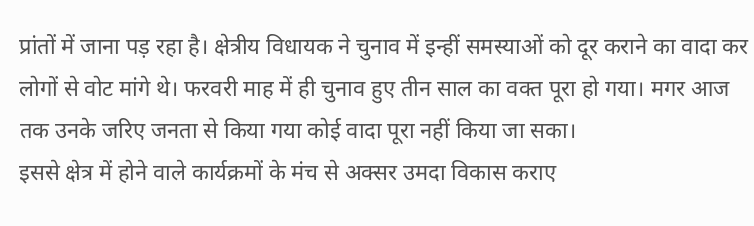प्रांतों में जाना पड़ रहा है। क्षेत्रीय विधायक ने चुनाव में इन्हीं समस्याओं को दूर कराने का वादा कर लोगों से वोट मांगे थे। फरवरी माह में ही चुनाव हुए तीन साल का वक्त पूरा हो गया। मगर आज तक उनके जरिए जनता से किया गया कोई वादा पूरा नहीं किया जा सका।
इससे क्षेत्र में होने वाले कार्यक्रमों के मंच से अक्सर उमदा विकास कराए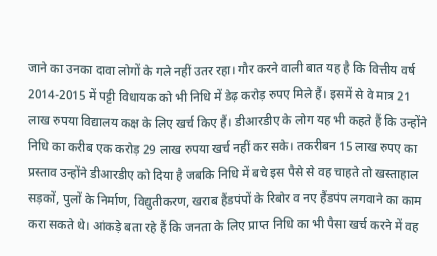जाने का उनका दावा लोगों के गले नहीं उतर रहा। गौर करने वाली बात यह है कि वित्तीय वर्ष 2014-2015 में पट्टी विधायक को भी निधि में डेढ़ करोड़ रुपए मिले हैं। इसमें से वे मात्र 21 लाख रुपया विद्यालय कक्ष के लिए खर्च किए हैं। डीआरडीए के लोग यह भी कहते हैं कि उन्होंने निधि का करीब एक करोड़ 29 लाख रुपया खर्च नहीं कर सके। तकरीबन 15 लाख रुपए का प्रस्ताव उन्होंने डीआरडीए को दिया है जबकि निधि में बचे इस पैसे से वह चाहते तो खस्ताहाल सड़कों, पुलों के निर्माण, विद्युतीकरण, खराब हैंडपंपों के रिबोर व नए हैंडपंप लगवाने का काम करा सकते थे। आंकड़े बता रहे हैं कि जनता के लिए प्राप्त निधि का भी पैसा खर्च करने में वह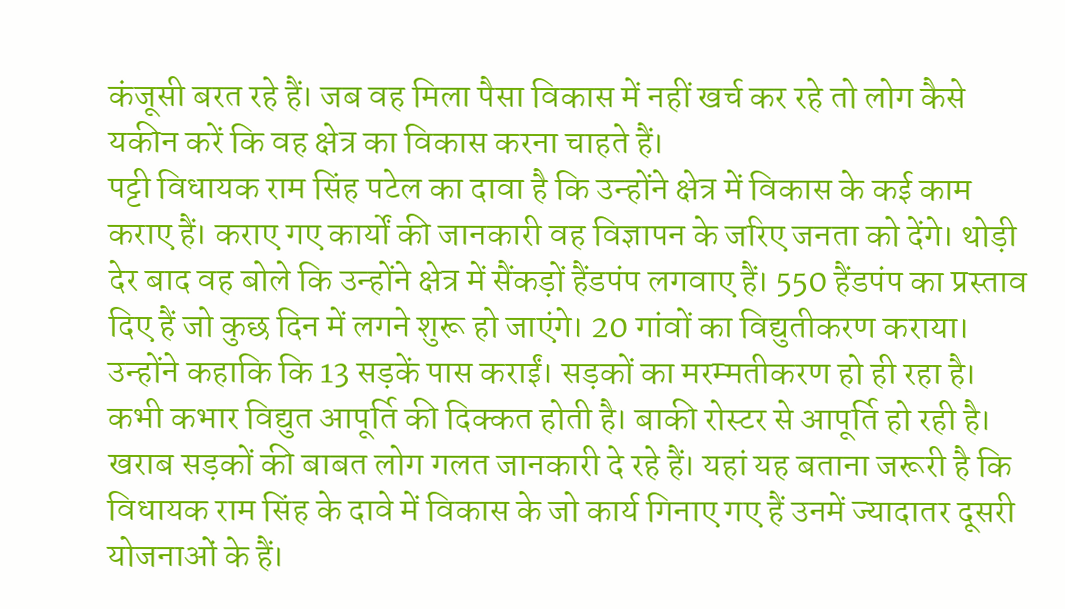कंजूसी बरत रहे हैं। जब वह मिला पैसा विकास में नहीं खर्च कर रहे तो लोग कैसे यकीन करें कि वह क्षेत्र का विकास करना चाहते हैं।
पट्टी विधायक राम सिंह पटेल का दावा है कि उन्होंने क्षेत्र में विकास के कई काम कराए हैं। कराए गए कार्यों की जानकारी वह विज्ञापन के जरिए जनता को देंगे। थोड़ी देर बाद वह बोले कि उन्होंने क्षेत्र में सैंकड़ों हैंडपंप लगवाए हैं। 550 हैंडपंप का प्रस्ताव दिए हैं जो कुछ दिन में लगने शुरू हो जाएंगे। 20 गांवों का विद्युतीकरण कराया। उन्होंने कहाकि कि 13 सड़कें पास कराईं। सड़कों का मरम्मतीकरण हो ही रहा है। कभी कभार विद्युत आपूर्ति की दिक्कत होती है। बाकी रोस्टर से आपूर्ति हो रही है। खराब सड़कों की बाबत लोग गलत जानकारी दे रहे हैं। यहां यह बताना जरूरी है कि विधायक राम सिंह के दावे में विकास के जो कार्य गिनाए गए हैं उनमें ज्यादातर दूसरी योजनाओं के हैं।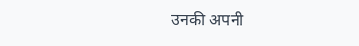उनकी अपनी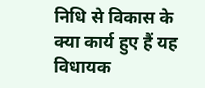निधि से विकास के क्या कार्य हुए हैं यह विधायक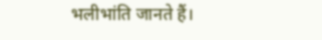भलीभांति जानते हैं।